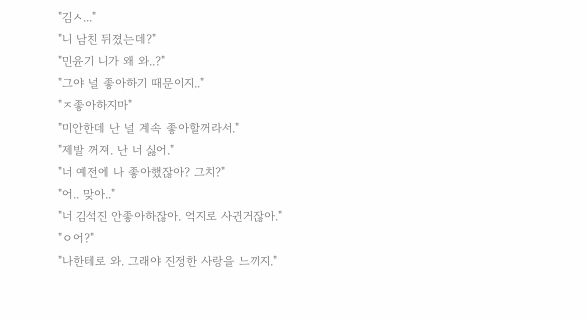"김ㅅ..."
"니 남친 뒤졌는데?"
"민윤기 니가 왜 와..?"
"그야 널 좋아하기 때문이지.."
"ㅈ좋아하지마"
"미안한데 난 널 계속 좋아할꺼라서."
"제발 꺼져. 난 너 싫어."
"너 예전에 나 좋아했잖아? 그치?"
"어.. 맞아.."
"너 김석진 안좋아하잖아. 억지로 사귄거잖아."
"ㅇ어?"
"나한테로 와. 그래야 진정한 사랑을 느끼지."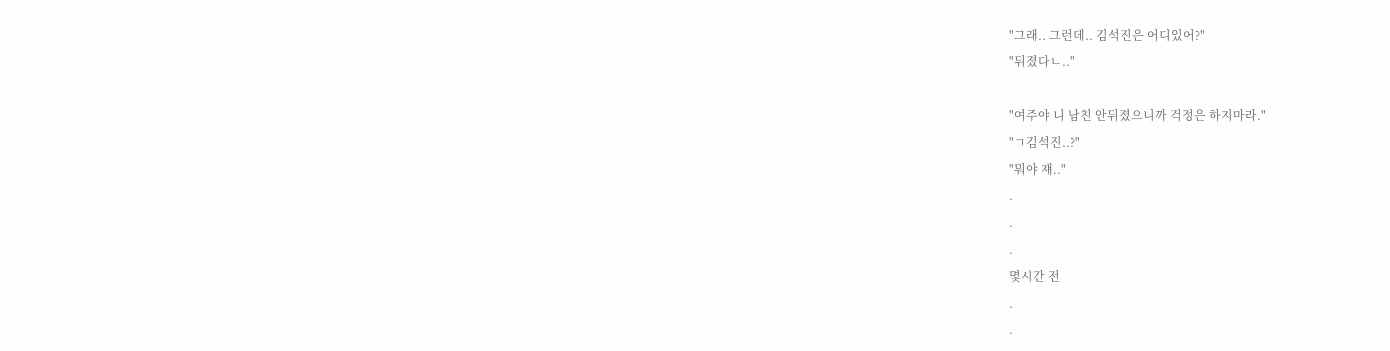"그래.. 그런데.. 김석진은 어디있어?"
"뒤졌다ㄴ.."

"여주야 니 남친 안뒤졌으니까 걱정은 하지마라."
"ㄱ김석진..?"
"뭐야 쟤.."
.
.
.
몇시간 전
.
.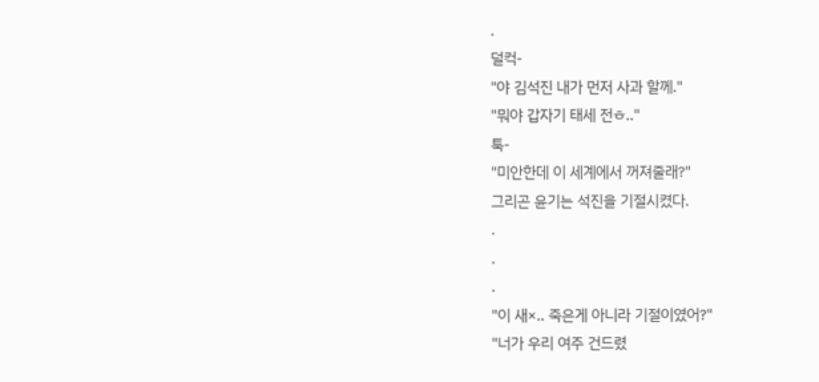.
덜컥-
"야 김석진 내가 먼저 사과 할께."
"뭐야 갑자기 태세 전ㅎ.."
툭-
"미안한데 이 세계에서 꺼져줄래?"
그리곤 윤기는 석진을 기절시켰다.
.
.
.
"이 새×.. 죽은게 아니라 기절이였어?"
"너가 우리 여주 건드렸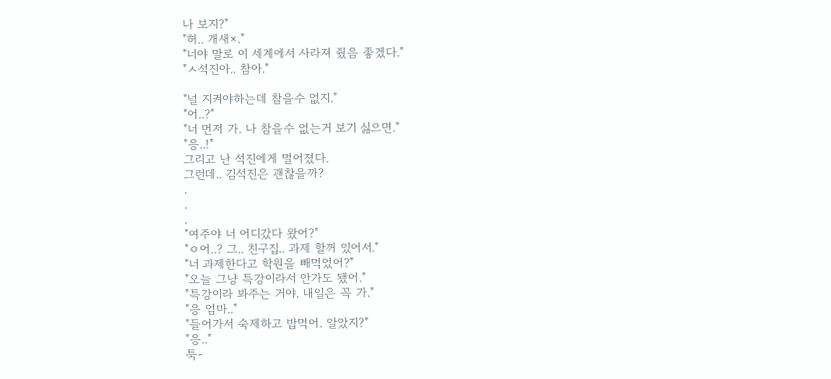나 보지?"
"허.. 개새×."
"너야 말로 이 세계에서 사라져 줬음 좋겠다."
"ㅅ석진아.. 참아."

"널 지켜야하는데 참을수 없지."
"어..?"
"너 먼저 가. 나 참을수 없는거 보기 싫으면."
"응..!"
그리고 난 석진에게 멀어졌다.
그런데.. 김석진은 괜찮을까?
.
.
.
"여주야 너 어디갔다 왔어?"
"ㅇ어..? 그.. 친구집.. 과제 할꺼 있어서."
"너 과제한다고 학원을 빼먹었어?"
"오늘 그냥 특강이라서 안가도 됐어."
"특강이라 봐주는 거야. 내일은 꼭 가."
"응 엄마.."
"들어가서 숙제하고 밥먹어. 알았지?"
"응.."
툭-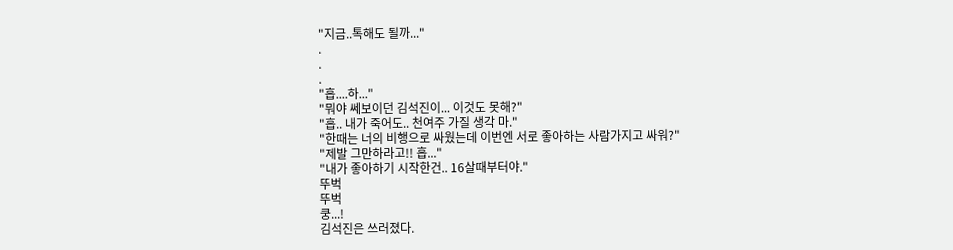"지금..톡해도 될까..."
.
.
.
"흡....하..."
"뭐야 쎄보이던 김석진이... 이것도 못해?"
"흡.. 내가 죽어도.. 천여주 가질 생각 마."
"한때는 너의 비행으로 싸웠는데 이번엔 서로 좋아하는 사람가지고 싸워?"
"제발 그만하라고!! 흡..."
"내가 좋아하기 시작한건.. 16살때부터야."
뚜벅
뚜벅
쿵...!
김석진은 쓰러졌다.